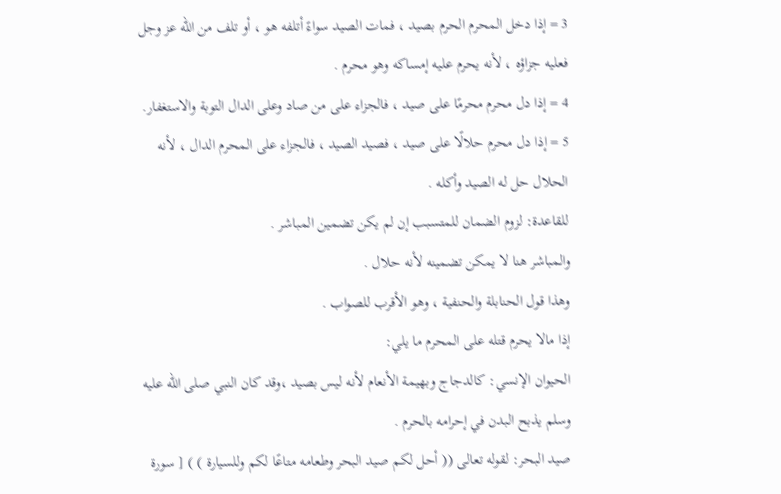3 = إذا دخل المحرم الحرم بصيد ، فمات الصيد سواءً أتلفه هو ، أو تلف من الله عز وجل فعليه جزاؤه ، لأنه يحرم عليه إمساكه وهو محرم .
4 = إذا دل محرم محرمًا على صيد ، فالجزاء على من صاد وعلى الدال التوبة والاستغفار.
5 = إذا دل محرم حلالًا على صيد ، فصيد الصيد ، فالجزاء على المحرم الدال ، لأنه الحلال حل له الصيد وأكله .
للقاعدة: لزوم الضمان للمتسبب إن لم يكن تضمين المباشر .
والمباشر هنا لا يمكن تضمينه لأنه حلال .
وهذا قول الحنابلة والحنفية ، وهو الأقرب للصواب .
إذا مالا يحرم قتله على المحرم ما يلي:
الحيوان الإنسي: كالدجاج وبهيمة الأنعام لأنه ليس بصيد ،وقد كان النبي صلى الله عليه وسلم يذبح البدن في إحرامه بالحرم .
صيد البحر: لقوله تعالى (( أحل لكم صيد البحر وطعامه متاعًا لكم وللسيارة ) ) [ سورة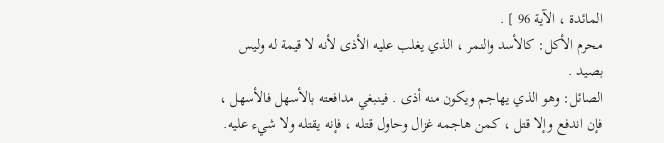المائدة ، الآية 96 ] .
محرم الأكل: كالأسد والنمر ، الذي يغلب عليه الأذى لأنه لا قيمة له وليس بصيد .
الصائل: وهو الذي يهاجم ويكون منه أذى . فينبغي مدافعته بالأسهل فالأسهل ، فإن اندفع وإلا قتل ، كمن هاجمه غزال وحاول قتله ، فإنه يقتله ولا شيء عليه.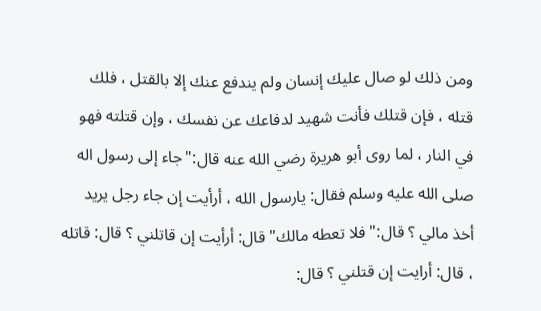ومن ذلك لو صال عليك إنسان ولم يندفع عنك إلا بالقتل ، فلك قتله ، فإن قتلك فأنت شهيد لدفاعك عن نفسك ، وإن قتلته فهو في النار ، لما روى أبو هريرة رضي الله عنه قال:"جاء إلى رسول اله صلى الله عليه وسلم فقال: يارسول الله ، أرأيت إن جاء رجل يريد أخذ مالي ؟ قال:"فلا تعطه مالك"قال: أرأيت إن قاتلني ؟ قال: قاتله ، قال: أرايت إن قتلني ؟ قال: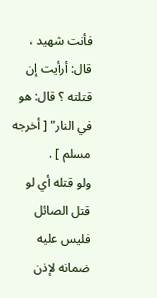فأنت شهيد ، قال: أرأيت إن قتلته ؟ قال: هو في النار" [ أخرجه مسلم ] .
ولو قتله أي لو قتل الصائل فليس عليه ضمانه لإذن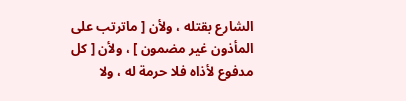الشارع بقتله ، ولأن [ ماترتب على المأذون غير مضمون ] ، ولأن [ كل مدفوع لأذاه فلا حرمة له ، ولا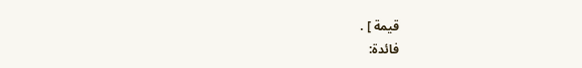قيمة ] .
فائدة: